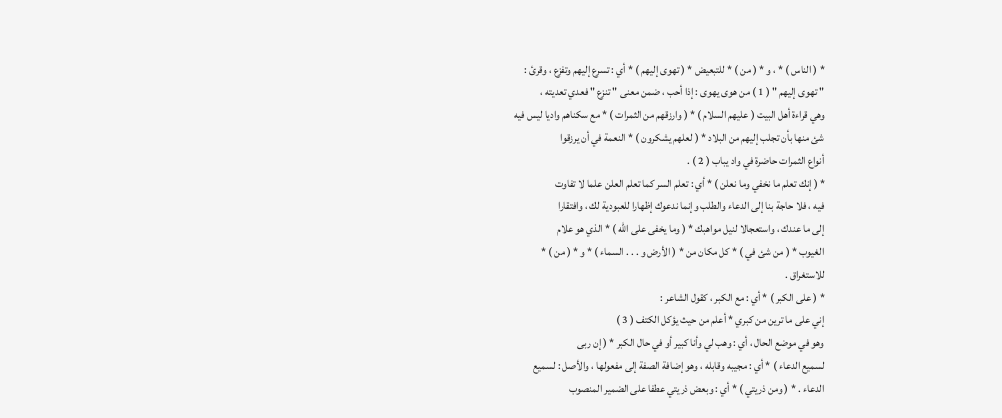* ( الناس ) * ، و * ( من ) * للتبعيض * ( تهوى إليهم ) * أي : تسرع إليهم وتفزع ، وقرئ :
" تهوى إليهم " ( 1 ) من هوى يهوى : إذا أحب ، ضمن معنى " تنزع " فعدي تعديته ،
وهي قراءة أهل البيت ( عليهم السلام ) * ( وارزقهم من الثمرات ) * مع سكناهم واديا ليس فيه
شئ منها بأن تجلب إليهم من البلاد * ( لعلهم يشكرون ) * النعمة في أن يرزقوا
أنواع الثمرات حاضرة في واد يباب ( 2 ) .
* ( إنك تعلم ما نخفي وما نعلن ) * أي : تعلم السر كما تعلم العلن علما لا تفاوت
فيه ، فلا حاجة بنا إلى الدعاء والطلب وإنما ندعوك إظهارا للعبودية لك ، وافتقارا
إلى ما عندك ، واستعجالا لنيل مواهبك * ( وما يخفى على الله ) * الذي هو علام
الغيوب * ( من شئ في ) * كل مكان من * ( الأرض و . . . السماء ) * و * ( من ) *
للاستغراق .
* ( على الكبر ) * أي : مع الكبر ، كقول الشاعر :
إني على ما ترين من كبري * أعلم من حيث يؤكل الكتف ( 3 )
وهو في موضع الحال ، أي : وهب لي وأنا كبير أو في حال الكبر * ( إن ربى
لسميع الدعاء ) * أي : مجيبه وقابله ، وهو إضافة الصفة إلى مفعولها ، والأصل : لسميع
الدعاء . * ( ومن ذريتي ) * أي : وبعض ذريتي عطفا على الضمير المنصوب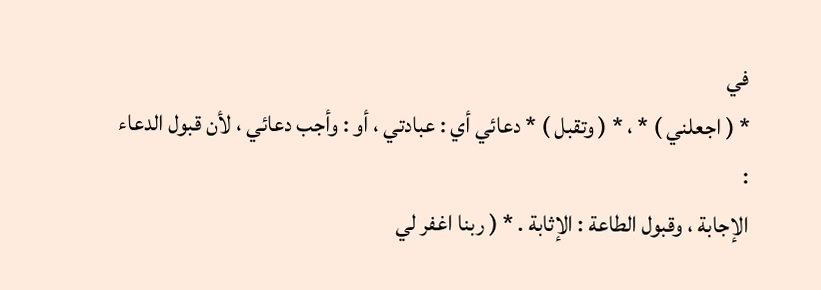في
* ( اجعلني ) * ، * ( وتقبل ) * دعائي أي : عبادتي ، أو : وأجب دعائي ، لأن قبول الدعاء :
الإجابة ، وقبول الطاعة : الإثابة . * ( ربنا اغفر لي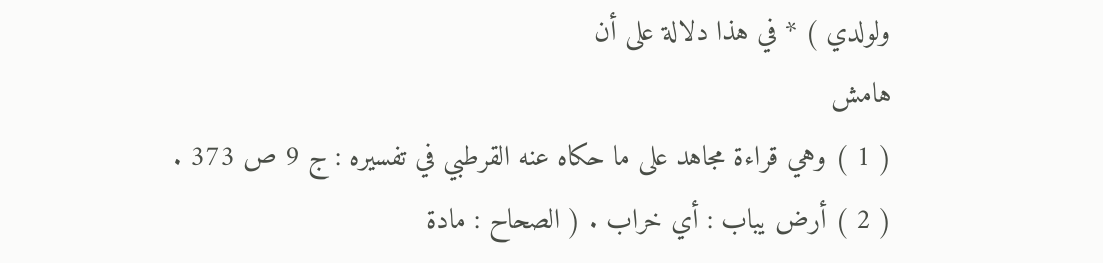ولولدي ) * في هذا دلالة على أن
هامش
( 1 ) وهي قراءة مجاهد على ما حكاه عنه القرطبي في تفسيره : ج 9 ص 373 .
( 2 ) أرض يباب : أي خراب . ( الصحاح : مادة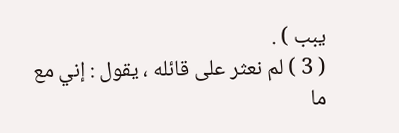يبب ) .
( 3 ) لم نعثر على قائله ، يقول : إني مع ما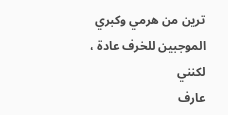ترين من هرمي وكبري الموجبين للخرف عادة ، لكنني
عارف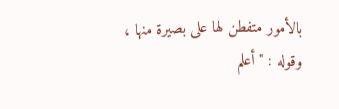بالأمور متفطن لها على بصيرة منها ، وقوله : " أعلم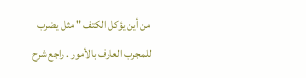من أين يؤكل الكتف " مثل يضرب
للمجرب العارف بالأمور . راجع شرح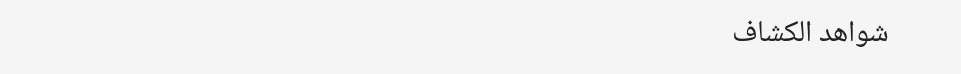شواهد الكشاف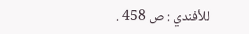للأفندي : ص 458 .